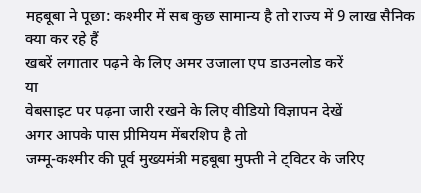महबूबा ने पूछा: कश्मीर में सब कुछ सामान्य है तो राज्य में 9 लाख सैनिक क्या कर रहे हैं
खबरें लगातार पढ़ने के लिए अमर उजाला एप डाउनलोड करें
या
वेबसाइट पर पढ़ना जारी रखने के लिए वीडियो विज्ञापन देखें
अगर आपके पास प्रीमियम मेंबरशिप है तो
जम्मू-कश्मीर की पूर्व मुख्यमंत्री महबूबा मुफ्ती ने ट्विटर के जरिए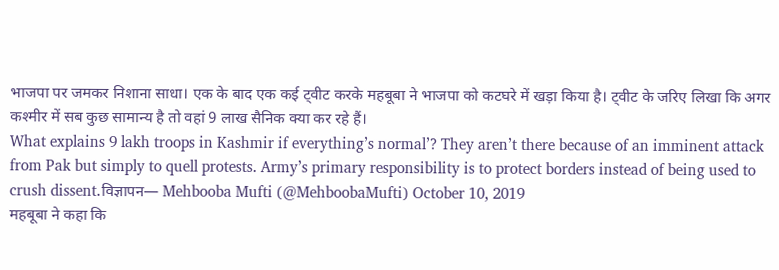भाजपा पर जमकर निशाना साधा। एक के बाद एक कई ट्वीट करके महबूबा ने भाजपा को कटघरे में खड़ा किया है। ट्वीट के जरिए लिखा कि अगर कश्मीर में सब कुछ सामान्य है तो वहां 9 लाख सैनिक क्या कर रहे हैं।
What explains 9 lakh troops in Kashmir if everything’s normal’? They aren’t there because of an imminent attack from Pak but simply to quell protests. Army’s primary responsibility is to protect borders instead of being used to crush dissent.विज्ञापन— Mehbooba Mufti (@MehboobaMufti) October 10, 2019
महबूबा ने कहा कि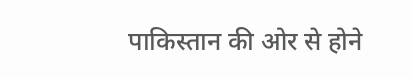पाकिस्तान की ओर से होने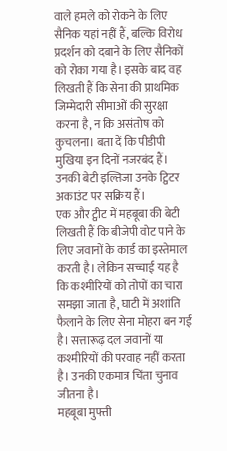वाले हमले को रोकने के लिए सैनिक यहां नहीं हैं, बल्कि विरोध प्रदर्शन को दबाने के लिए सैनिकों को रोका गया है। इसके बाद वह लिखती हैं कि सेना की प्राथमिक जिम्मेदारी सीमाओं की सुरक्षा करना है, न कि असंतोष को कुचलना। बता दें कि पीडीपी मुखिया इन दिनों नजरबंद हैं। उनकी बेटी इल्तिजा उनके ट्विटर अकाउंट पर सक्रिय हैं।
एक और ट्वीट में महबूबा की बेटी लिखती हैं कि बीजेपी वोट पाने के लिए जवानों के कार्ड का इस्तेमाल करती है। लेकिन सच्चाई यह है कि कश्मीरियों को तोपों का चारा समझा जाता है, घाटी में अशांति फैलाने के लिए सेना मोहरा बन गई है। सत्तारूढ़ दल जवानों या कश्मीरियों की परवाह नहीं करता है। उनकी एकमात्र चिंता चुनाव जीतना है।
महबूबा मुफ्ती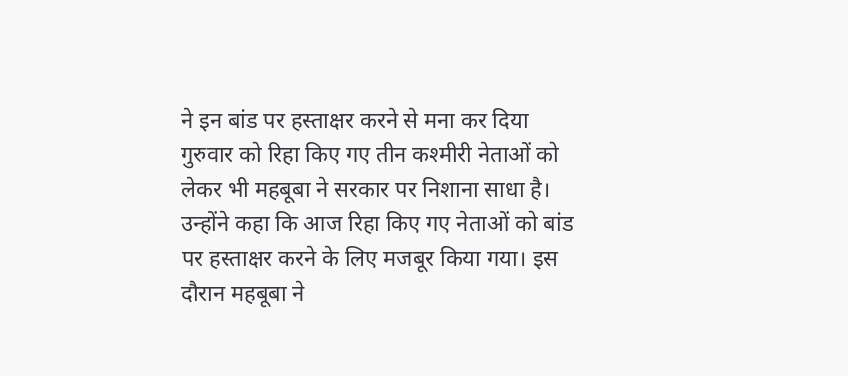ने इन बांड पर हस्ताक्षर करने से मना कर दिया
गुरुवार को रिहा किए गए तीन कश्मीरी नेताओं को लेकर भी महबूबा ने सरकार पर निशाना साधा है। उन्होंने कहा कि आज रिहा किए गए नेताओं को बांड पर हस्ताक्षर करने के लिए मजबूर किया गया। इस दौरान महबूबा ने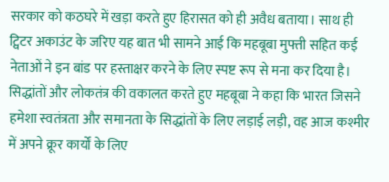सरकार को कठघरे में खड़ा करते हुए हिरासत को ही अवैध बताया। साथ ही ट्विटर अकाउंट के जरिए यह बात भी सामने आई कि महबूबा मुफ्ती सहित कई नेताओं ने इन बांड पर हस्ताक्षर करने के लिए स्पष्ट रूप से मना कर दिया है।
सिद्धांतों और लोकतंत्र की वकालत करते हुए महबूबा ने कहा कि भारत जिसने हमेशा स्वतंत्रता और समानता के सिद्धांतों के लिए लड़ाई लड़ी, वह आज कश्मीर में अपने क्रूर कार्यों के लिए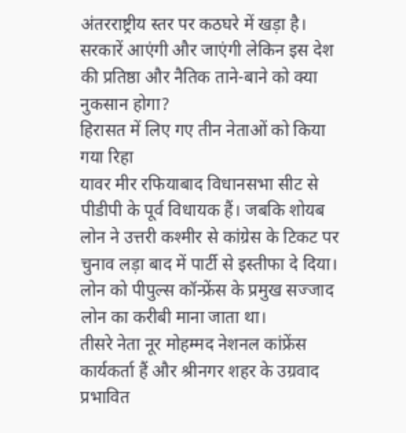अंतरराष्ट्रीय स्तर पर कठघरे में खड़ा है। सरकारें आएंगी और जाएंगी लेकिन इस देश की प्रतिष्ठा और नैतिक ताने-बाने को क्या नुकसान होगा?
हिरासत में लिए गए तीन नेताओं को किया गया रिहा
यावर मीर रफियाबाद विधानसभा सीट से पीडीपी के पूर्व विधायक हैं। जबकि शोयब लोन ने उत्तरी कश्मीर से कांग्रेस के टिकट पर चुनाव लड़ा बाद में पार्टी से इस्तीफा दे दिया। लोन को पीपुल्स कॉन्फ्रेंस के प्रमुख सज्जाद लोन का करीबी माना जाता था।
तीसरे नेता नूर मोहम्मद नेशनल कांफ्रेंस कार्यकर्ता हैं और श्रीनगर शहर के उग्रवाद प्रभावित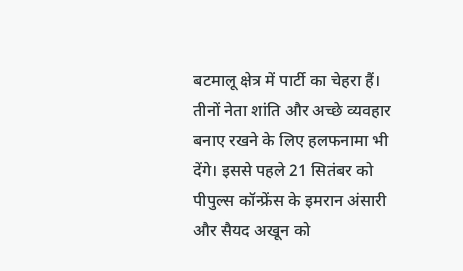बटमालू क्षेत्र में पार्टी का चेहरा हैं। तीनों नेता शांति और अच्छे व्यवहार बनाए रखने के लिए हलफनामा भी देंगे। इससे पहले 21 सितंबर को पीपुल्स कॉन्फ्रेंस के इमरान अंसारी और सैयद अखून को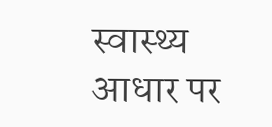स्वास्थ्य आधार पर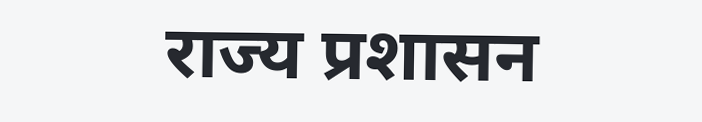राज्य प्रशासन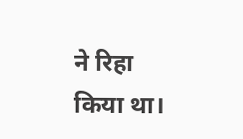ने रिहा किया था।